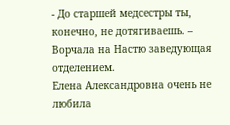- До старшей медсестры ты, конечно, не дотягиваешь. – Ворчала на Настю заведующая отделением.
Елена Александровна очень не любила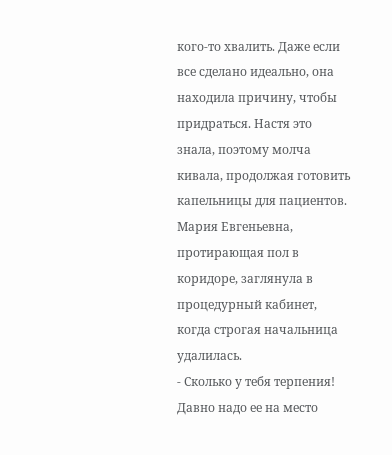кого-то хвалить. Даже если все сделано идеально, она находила причину, чтобы придраться. Настя это знала, поэтому молча кивала, продолжая готовить капельницы для пациентов.
Мария Евгеньевна, протирающая пол в коридоре, заглянула в процедурный кабинет, когда строгая начальница удалилась.
- Сколько у тебя терпения! Давно надо ее на место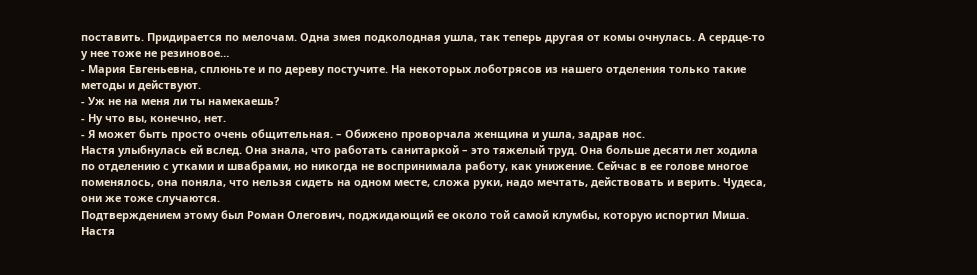поставить. Придирается по мелочам. Одна змея подколодная ушла, так теперь другая от комы очнулась. А сердце-то у нее тоже не резиновое…
- Мария Евгеньевна, сплюньте и по дереву постучите. На некоторых лоботрясов из нашего отделения только такие методы и действуют.
- Уж не на меня ли ты намекаешь?
- Ну что вы, конечно, нет.
- Я может быть просто очень общительная. – Обижено проворчала женщина и ушла, задрав нос.
Настя улыбнулась ей вслед. Она знала, что работать санитаркой – это тяжелый труд. Она больше десяти лет ходила по отделению с утками и швабрами, но никогда не воспринимала работу, как унижение. Сейчас в ее голове многое поменялось, она поняла, что нельзя сидеть на одном месте, сложа руки, надо мечтать, действовать и верить. Чудеса, они же тоже случаются.
Подтверждением этому был Роман Олегович, поджидающий ее около той самой клумбы, которую испортил Миша. Настя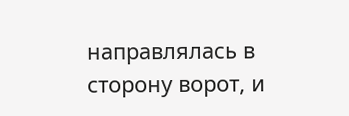направлялась в сторону ворот, и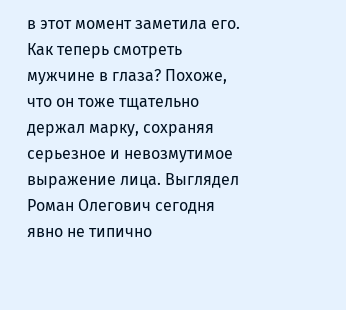в этот момент заметила его. Как теперь смотреть мужчине в глаза? Похоже, что он тоже тщательно держал марку, сохраняя серьезное и невозмутимое выражение лица. Выглядел Роман Олегович сегодня явно не типично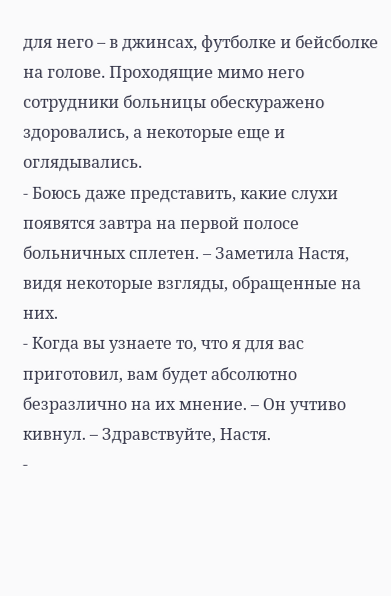для него – в джинсах, футболке и бейсболке на голове. Проходящие мимо него сотрудники больницы обескуражено здоровались, а некоторые еще и оглядывались.
- Боюсь даже представить, какие слухи появятся завтра на первой полосе больничных сплетен. – Заметила Настя, видя некоторые взгляды, обращенные на них.
- Когда вы узнаете то, что я для вас приготовил, вам будет абсолютно безразлично на их мнение. – Он учтиво кивнул. – Здравствуйте, Настя.
-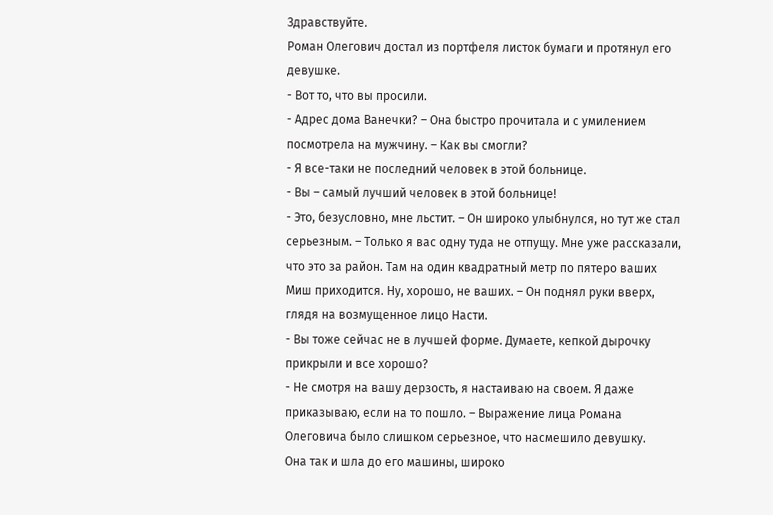Здравствуйте.
Роман Олегович достал из портфеля листок бумаги и протянул его девушке.
- Вот то, что вы просили.
- Адрес дома Ванечки? – Она быстро прочитала и с умилением посмотрела на мужчину. – Как вы смогли?
- Я все-таки не последний человек в этой больнице.
- Вы – самый лучший человек в этой больнице!
- Это, безусловно, мне льстит. – Он широко улыбнулся, но тут же стал серьезным. – Только я вас одну туда не отпущу. Мне уже рассказали, что это за район. Там на один квадратный метр по пятеро ваших Миш приходится. Ну, хорошо, не ваших. – Он поднял руки вверх, глядя на возмущенное лицо Насти.
- Вы тоже сейчас не в лучшей форме. Думаете, кепкой дырочку прикрыли и все хорошо?
- Не смотря на вашу дерзость, я настаиваю на своем. Я даже приказываю, если на то пошло. – Выражение лица Романа Олеговича было слишком серьезное, что насмешило девушку.
Она так и шла до его машины, широко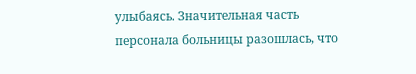улыбаясь. Значительная часть персонала больницы разошлась, что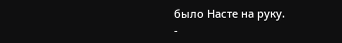было Насте на руку.
-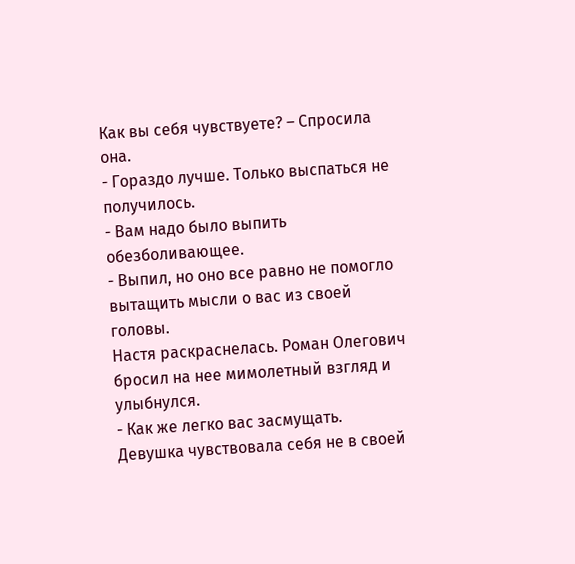Как вы себя чувствуете? – Спросила она.
- Гораздо лучше. Только выспаться не получилось.
- Вам надо было выпить обезболивающее.
- Выпил, но оно все равно не помогло вытащить мысли о вас из своей головы.
Настя раскраснелась. Роман Олегович бросил на нее мимолетный взгляд и улыбнулся.
- Как же легко вас засмущать.
Девушка чувствовала себя не в своей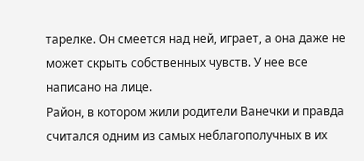тарелке. Он смеется над ней, играет, а она даже не может скрыть собственных чувств. У нее все написано на лице.
Район, в котором жили родители Ванечки и правда считался одним из самых неблагополучных в их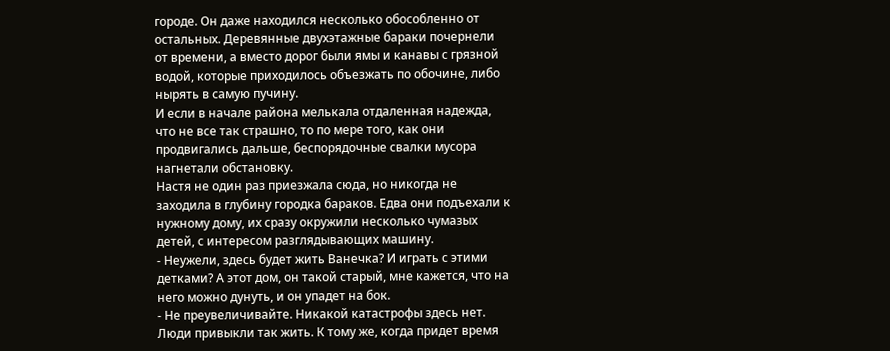городе. Он даже находился несколько обособленно от остальных. Деревянные двухэтажные бараки почернели от времени, а вместо дорог были ямы и канавы с грязной водой, которые приходилось объезжать по обочине, либо нырять в самую пучину.
И если в начале района мелькала отдаленная надежда, что не все так страшно, то по мере того, как они продвигались дальше, беспорядочные свалки мусора нагнетали обстановку.
Настя не один раз приезжала сюда, но никогда не заходила в глубину городка бараков. Едва они подъехали к нужному дому, их сразу окружили несколько чумазых детей, с интересом разглядывающих машину.
- Неужели, здесь будет жить Ванечка? И играть с этими детками? А этот дом, он такой старый, мне кажется, что на него можно дунуть, и он упадет на бок.
- Не преувеличивайте. Никакой катастрофы здесь нет. Люди привыкли так жить. К тому же, когда придет время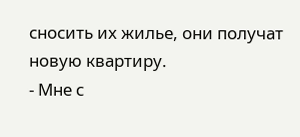сносить их жилье, они получат новую квартиру.
- Мне с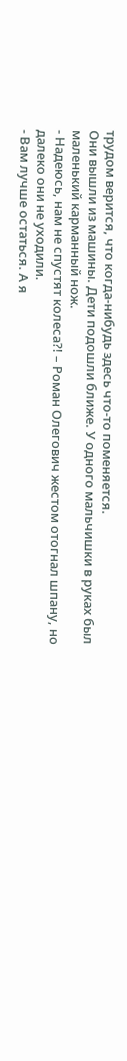трудом верится, что когда-нибудь здесь что-то поменяется.
Они вышли из машины. Дети подошли ближе. У одного мальчишки в руках был маленький карманный нож.
- Надеюсь, нам не спустят колеса?! – Роман Олегович жестом отогнал шпану, но далеко они не уходили.
- Вам лучше остаться. А я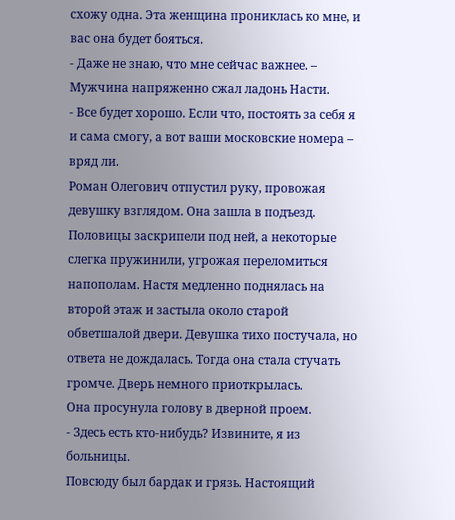схожу одна. Эта женщина прониклась ко мне, и вас она будет бояться.
- Даже не знаю, что мне сейчас важнее. – Мужчина напряженно сжал ладонь Насти.
- Все будет хорошо. Если что, постоять за себя я и сама смогу, а вот ваши московские номера – вряд ли.
Роман Олегович отпустил руку, провожая девушку взглядом. Она зашла в подъезд. Половицы заскрипели под ней, а некоторые слегка пружинили, угрожая переломиться напополам. Настя медленно поднялась на второй этаж и застыла около старой обветшалой двери. Девушка тихо постучала, но ответа не дождалась. Тогда она стала стучать громче. Дверь немного приоткрылась.
Она просунула голову в дверной проем.
- Здесь есть кто-нибудь? Извините, я из больницы.
Повсюду был бардак и грязь. Настоящий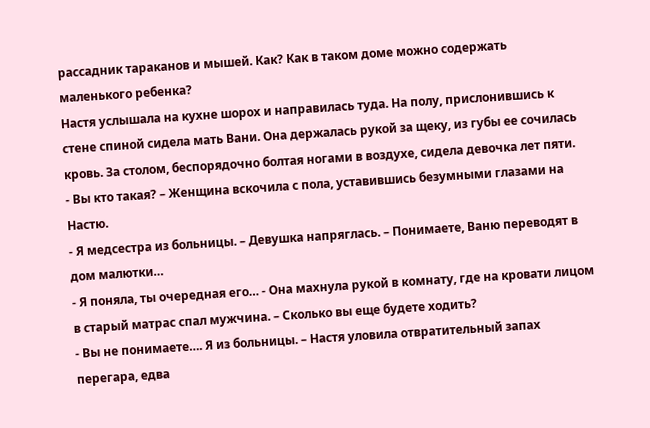рассадник тараканов и мышей. Как? Как в таком доме можно содержать маленького ребенка?
Настя услышала на кухне шорох и направилась туда. На полу, прислонившись к стене спиной сидела мать Вани. Она держалась рукой за щеку, из губы ее сочилась кровь. За столом, беспорядочно болтая ногами в воздухе, сидела девочка лет пяти.
- Вы кто такая? – Женщина вскочила с пола, уставившись безумными глазами на Настю.
- Я медсестра из больницы. – Девушка напряглась. – Понимаете, Ваню переводят в дом малютки…
- Я поняла, ты очередная его… - Она махнула рукой в комнату, где на кровати лицом в старый матрас спал мужчина. – Сколько вы еще будете ходить?
- Вы не понимаете…. Я из больницы. – Настя уловила отвратительный запах перегара, едва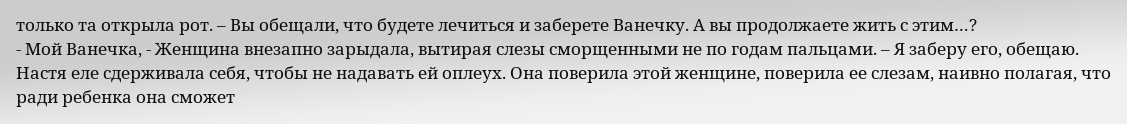только та открыла рот. – Вы обещали, что будете лечиться и заберете Ванечку. А вы продолжаете жить с этим…?
- Мой Ванечка, - Женщина внезапно зарыдала, вытирая слезы сморщенными не по годам пальцами. – Я заберу его, обещаю.
Настя еле сдерживала себя, чтобы не надавать ей оплеух. Она поверила этой женщине, поверила ее слезам, наивно полагая, что ради ребенка она сможет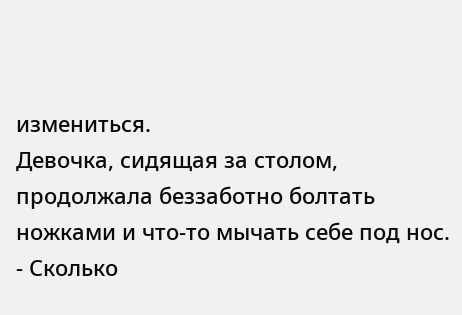измениться.
Девочка, сидящая за столом, продолжала беззаботно болтать ножками и что-то мычать себе под нос.
- Сколько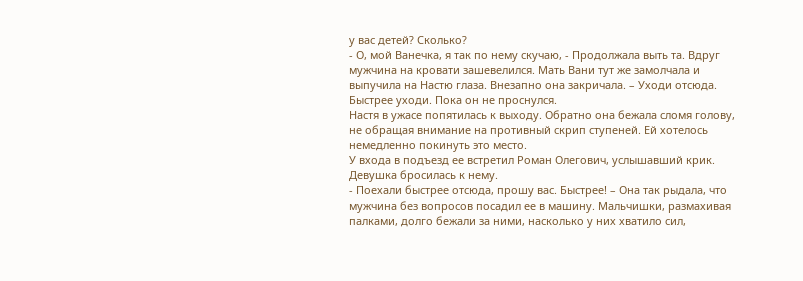у вас детей? Сколько?
- О, мой Ванечка, я так по нему скучаю, - Продолжала выть та. Вдруг мужчина на кровати зашевелился. Мать Вани тут же замолчала и выпучила на Настю глаза. Внезапно она закричала. – Уходи отсюда. Быстрее уходи. Пока он не проснулся.
Настя в ужасе попятилась к выходу. Обратно она бежала сломя голову, не обращая внимание на противный скрип ступеней. Ей хотелось немедленно покинуть это место.
У входа в подъезд ее встретил Роман Олегович, услышавший крик. Девушка бросилась к нему.
- Поехали быстрее отсюда, прошу вас. Быстрее! – Она так рыдала, что мужчина без вопросов посадил ее в машину. Мальчишки, размахивая палками, долго бежали за ними, насколько у них хватило сил,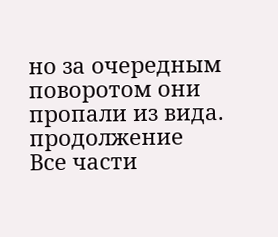но за очередным поворотом они пропали из вида.
продолжение
Все части